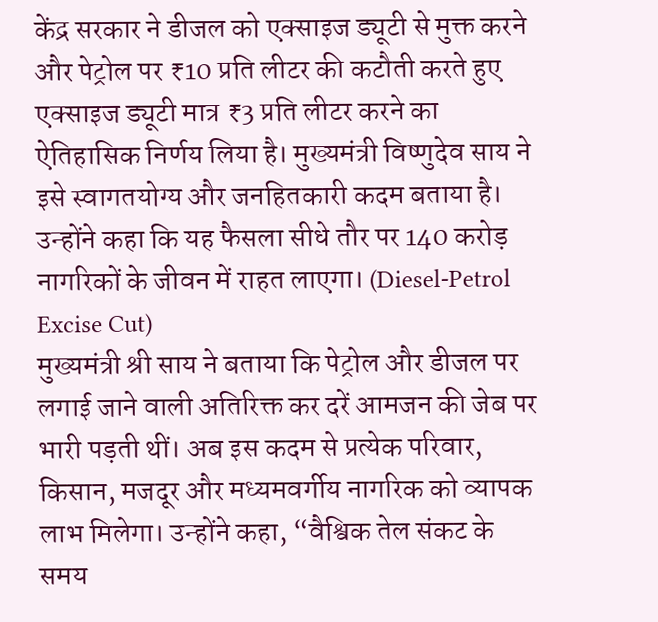केंद्र सरकार ने डीजल को एक्साइज ड्यूटी से मुक्त करने और पेट्रोल पर ₹10 प्रति लीटर की कटौती करते हुए एक्साइज ड्यूटी मात्र ₹3 प्रति लीटर करने का ऐतिहासिक निर्णय लिया है। मुख्यमंत्री विष्णुदेव साय ने इसे स्वागतयोग्य और जनहितकारी कदम बताया है। उन्होंने कहा कि यह फैसला सीधे तौर पर 140 करोड़ नागरिकों के जीवन में राहत लाएगा। (Diesel-Petrol Excise Cut)
मुख्यमंत्री श्री साय ने बताया कि पेट्रोल और डीजल पर लगाई जाने वाली अतिरिक्त कर दरें आमजन की जेब पर भारी पड़ती थीं। अब इस कदम से प्रत्येक परिवार, किसान, मजदूर और मध्यमवर्गीय नागरिक को व्यापक लाभ मिलेगा। उन्होंने कहा, “वैश्विक तेल संकट के समय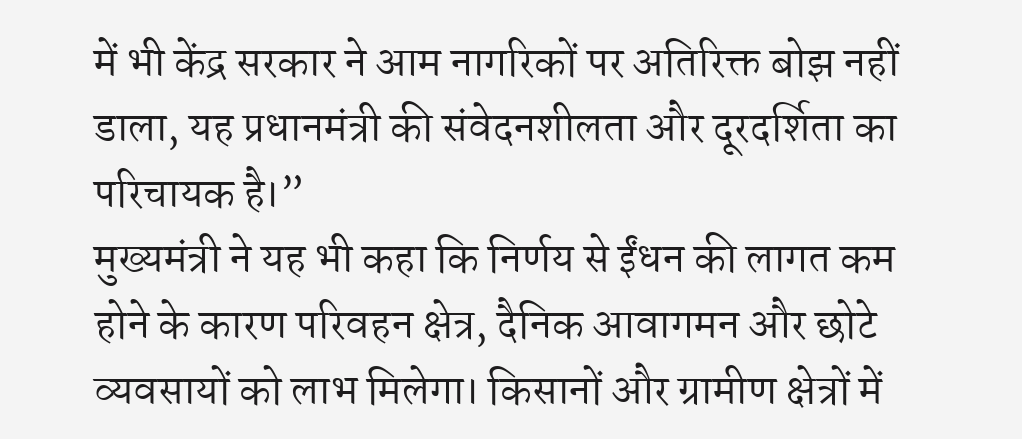में भी केंद्र सरकार ने आम नागरिकों पर अतिरिक्त बोझ नहीं डाला, यह प्रधानमंत्री की संवेदनशीलता और दूरदर्शिता का परिचायक है।”
मुख्यमंत्री ने यह भी कहा कि निर्णय से ईंधन की लागत कम होने के कारण परिवहन क्षेत्र, दैनिक आवागमन और छोटे व्यवसायों को लाभ मिलेगा। किसानों और ग्रामीण क्षेत्रों में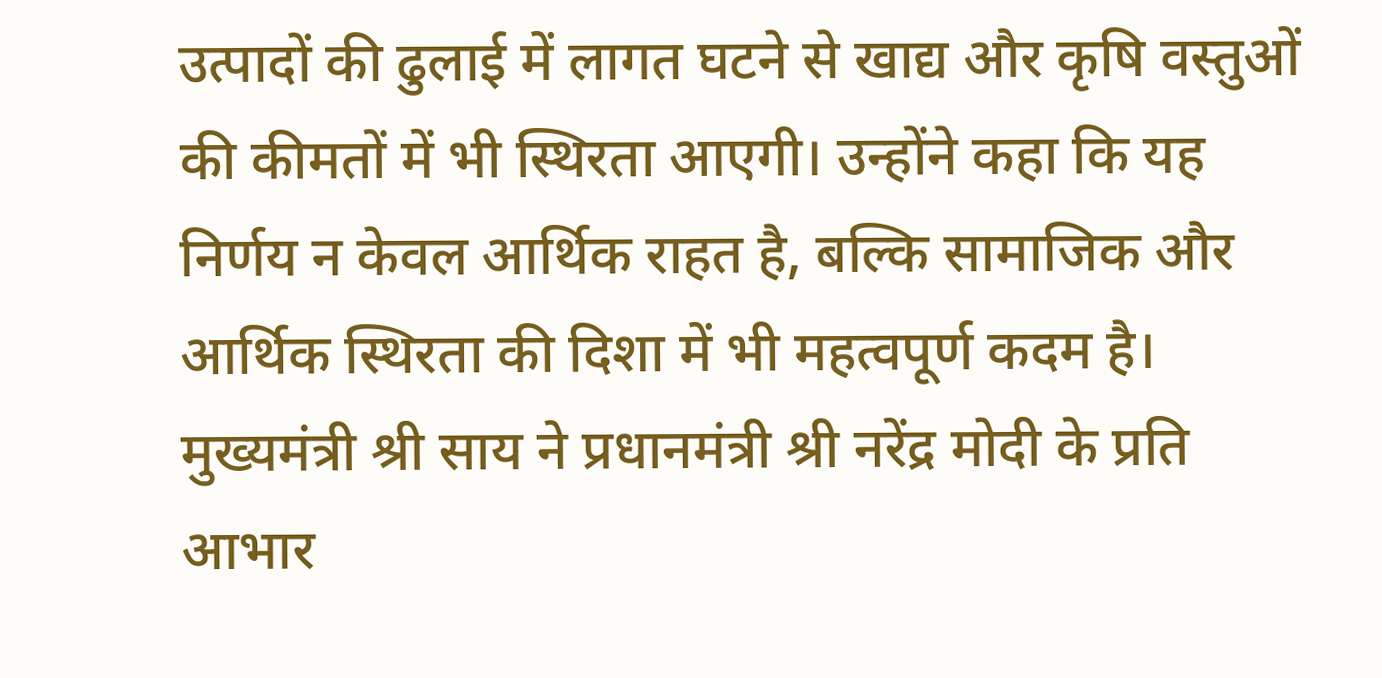उत्पादों की ढुलाई में लागत घटने से खाद्य और कृषि वस्तुओं की कीमतों में भी स्थिरता आएगी। उन्होंने कहा कि यह निर्णय न केवल आर्थिक राहत है, बल्कि सामाजिक और आर्थिक स्थिरता की दिशा में भी महत्वपूर्ण कदम है।
मुख्यमंत्री श्री साय ने प्रधानमंत्री श्री नरेंद्र मोदी के प्रति आभार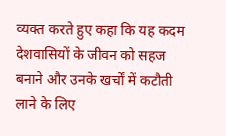व्यक्त करते हुए कहा कि यह कदम देशवासियों के जीवन को सहज बनाने और उनके खर्चों में कटौती लाने के लिए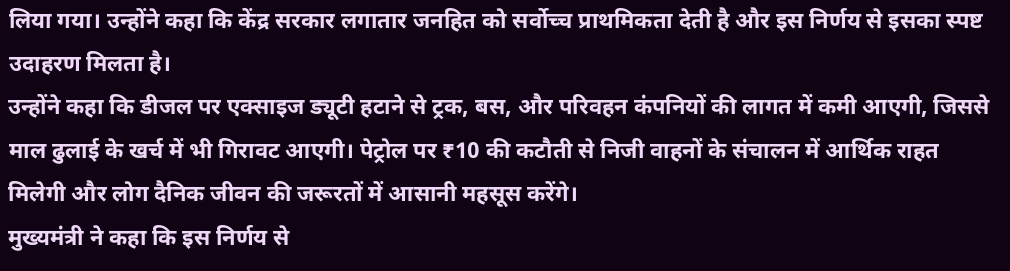लिया गया। उन्होंने कहा कि केंद्र सरकार लगातार जनहित को सर्वोच्च प्राथमिकता देती है और इस निर्णय से इसका स्पष्ट उदाहरण मिलता है।
उन्होंने कहा कि डीजल पर एक्साइज ड्यूटी हटाने से ट्रक, बस, और परिवहन कंपनियों की लागत में कमी आएगी, जिससे माल ढुलाई के खर्च में भी गिरावट आएगी। पेट्रोल पर ₹10 की कटौती से निजी वाहनों के संचालन में आर्थिक राहत मिलेगी और लोग दैनिक जीवन की जरूरतों में आसानी महसूस करेंगे।
मुख्यमंत्री ने कहा कि इस निर्णय से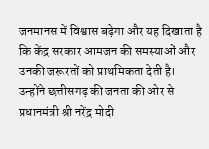जनमानस में विश्वास बढ़ेगा और यह दिखाता है कि केंद्र सरकार आमजन की समस्याओं और उनकी जरूरतों को प्राथमिकता देती है। उन्होंने छत्तीसगढ़ की जनता की ओर से प्रधानमंत्री श्री नरेंद्र मोदी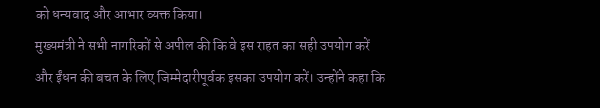को धन्यवाद और आभार व्यक्त किया।
मुख्यमंत्री ने सभी नागरिकों से अपील की कि वे इस राहत का सही उपयोग करें और ईंधन की बचत के लिए जिम्मेदारीपूर्वक इसका उपयोग करें। उन्होंने कहा कि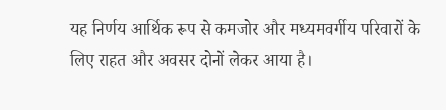यह निर्णय आर्थिक रूप से कमजोर और मध्यमवर्गीय परिवारों के लिए राहत और अवसर दोनों लेकर आया है।